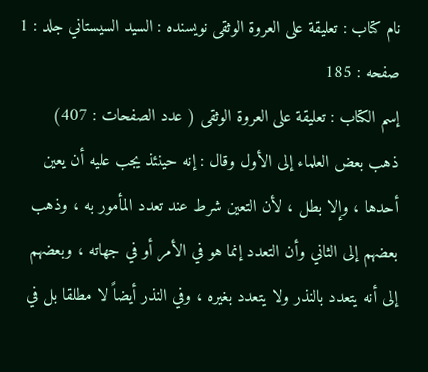نام کتاب : تعليقة على العروة الوثقى نویسنده : السيد السيستاني جلد : 1 صفحه : 185
إسم الكتاب : تعليقة على العروة الوثقى ( عدد الصفحات : 407)
ذهب بعض العلماء إلى الأول وقال : إنه حينئذ يجب عليه أن يعين أحدها ، وإلا بطل ، لأن التعين شرط عند تعدد المأمور به ، وذهب بعضهم إلى الثاني وأن التعدد إنما هو في الأمر أو في جهاته ، وبعضهم إلى أنه يتعدد بالنذر ولا يتعدد بغيره ، وفي النذر أيضاً لا مطلقا بل في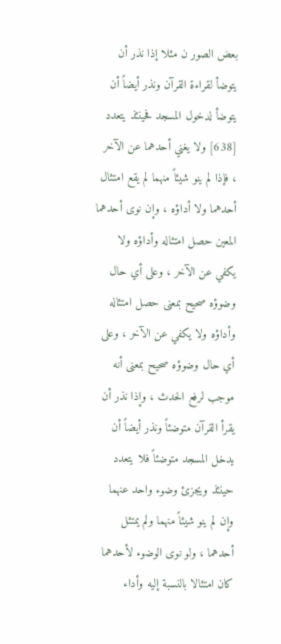بعض الصور ن مثلا إذا نذر أن يتوضأ لقراءة القرآن ونذر أيضاً أن يتوضأ لدخول المسجد فحينئذ يتعدد [638] ولا يغني أحدهما عن الآخر ، فإذا لم ينو شيئاً منهما لم يقع امتثال أحدهما ولا أداؤه ، وإن نوى أحدهما المعين حصل امتثاله وأداؤه ولا يكفي عن الآخر ، وعلى أي حال وضوؤه صحيح بمعنى حصل امتثاله وأداؤه ولا يكفي عن الآخر ، وعلى أي حال وضوؤه صحيح بمعنى أنه موجب لرفع الحدث ، وإذا نذر أن يقرأ القرآن متوضئاً ونذر أيضاً أن يدخل المسجد متوضئاً فلا يتعدد حينئذ ويجزئ وضوء واحد عنهما وإن لم ينو شيئاً منهما ولم يمتثل أحدهما ، ولو نوى الوضوء لأحدهما كان امتثالا بالنسبة إليه وأداء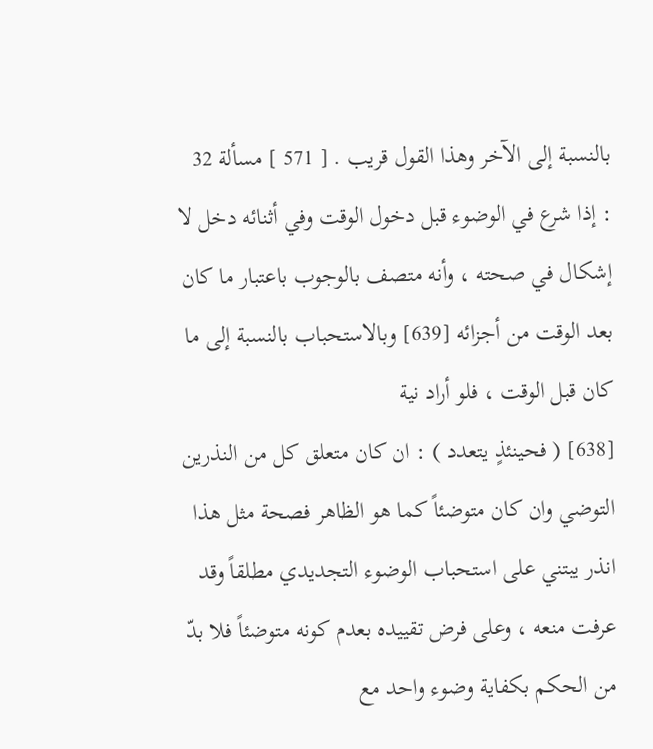بالنسبة إلى الآخر وهذا القول قريب . [ 571 ] مسألة 32 : إذا شرع في الوضوء قبل دخول الوقت وفي أثنائه دخل لا إشكال في صحته ، وأنه متصف بالوجوب باعتبار ما كان بعد الوقت من أجزائه [639] وبالاستحباب بالنسبة إلى ما كان قبل الوقت ، فلو أراد نية
[638] ( فحينئذٍ يتعدد ) : ان كان متعلق كل من النذرين التوضي وان كان متوضئاً كما هو الظاهر فصحة مثل هذا انذر يبتني على استحباب الوضوء التجديدي مطلقاً وقد عرفت منعه ، وعلى فرض تقييده بعدم كونه متوضئاً فلا بدّ من الحكم بكفاية وضوء واحد مع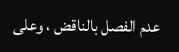عدم الفصل بالناقض ، وعلى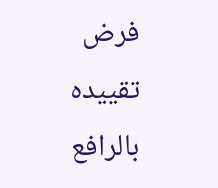فرض تقييده بالرافع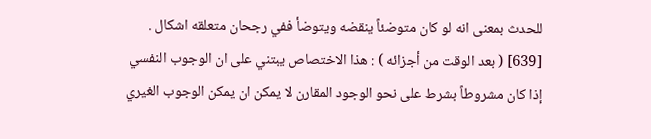للحدث بمعنى انه لو كان متوضئاً ينقضه ويتوضأ ففي رجحان متعلقه اشكال . [639] ( بعد الوقت من أجزائه ) : هذا الاختصاص يبتني على ان الوجوب النفسي إذا كان مشروطاً بشرط على نحو الوجود المقارن لا يمكن ان يمكن الوجوب الغيري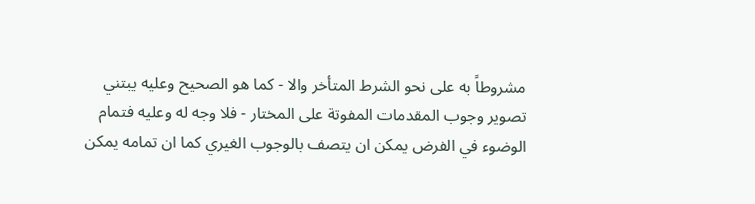مشروطاً به على نحو الشرط المتأخر والا - كما هو الصحيح وعليه يبتني تصوير وجوب المقدمات المفوتة على المختار - فلا وجه له وعليه فتمام الوضوء في الفرض يمكن ان يتصف بالوجوب الغيري كما ان تمامه يمكن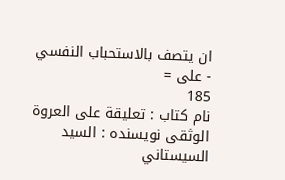ان يتصف بالاستحباب النفسي - على =
185
نام کتاب : تعليقة على العروة الوثقى نویسنده : السيد السيستاني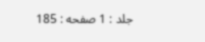جلد : 1 صفحه : 185